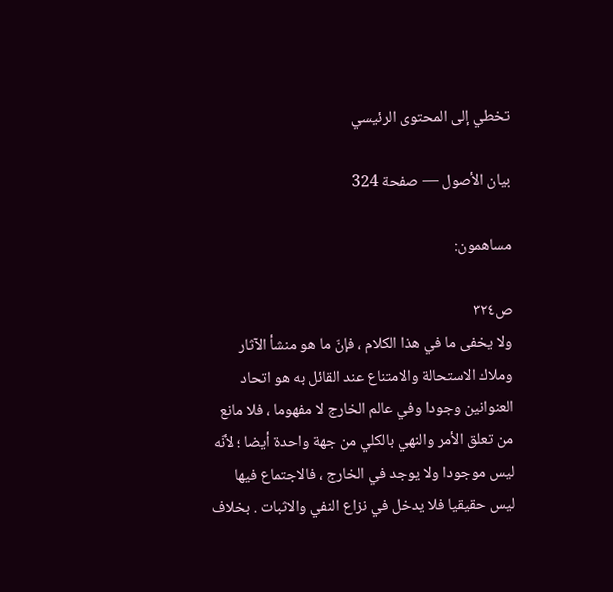تخطي إلى المحتوى الرئيسي

بيان الأصول — صفحة 324

مساهمون:

ص٣٢٤
ولا يخفى ما في هذا الكلام ، فإنّ ما هو منشأ الآثار وملاك الاستحالة والامتناع عند القائل به هو اتحاد العنوانين وجودا وفي عالم الخارج لا مفهوما ، فلا مانع من تعلق الأمر والنهي بالكلي من جهة واحدة أيضا ؛ لأنّه ليس موجودا ولا يوجد في الخارج ، فالاجتماع فيها ليس حقيقيا فلا يدخل في نزاع النفي والاثبات . بخلاف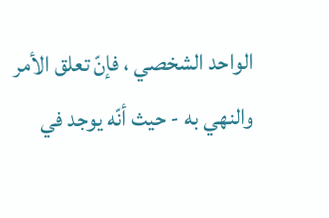الواحد الشخصي ، فإنّ تعلق الأمر والنهي به - حيث أنّه يوجد في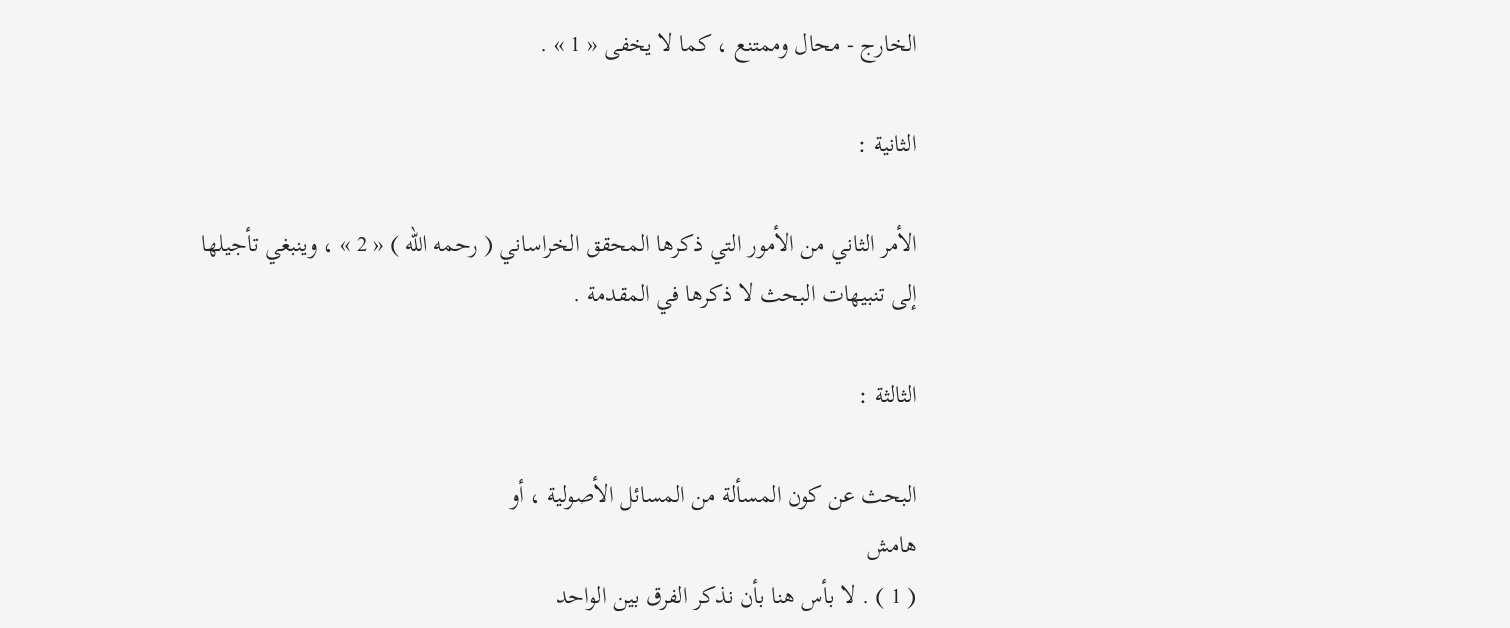الخارج - محال وممتنع ، كما لا يخفى « 1 » .

الثانية :

الأمر الثاني من الأمور التي ذكرها المحقق الخراساني ( رحمه اللّه ) « 2 » ، وينبغي تأجيلها إلى تنبيهات البحث لا ذكرها في المقدمة .

الثالثة :

البحث عن كون المسألة من المسائل الأصولية ، أو
هامش
( 1 ) . لا بأس هنا بأن نذكر الفرق بين الواحد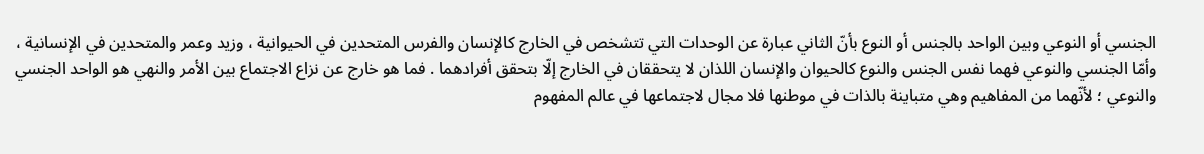الجنسي أو النوعي وبين الواحد بالجنس أو النوع بأنّ الثاني عبارة عن الوحدات التي تتشخص في الخارج كالإنسان والفرس المتحدين في الحيوانية ، وزيد وعمر والمتحدين في الإنسانية ، وأمّا الجنسي والنوعي فهما نفس الجنس والنوع كالحيوان والإنسان اللذان لا يتحققان في الخارج إلّا بتحقق أفرادهما . فما هو خارج عن نزاع الاجتماع بين الأمر والنهي هو الواحد الجنسي والنوعي ؛ لأنّهما من المفاهيم وهي متباينة بالذات في موطنها فلا مجال لاجتماعها في عالم المفهوم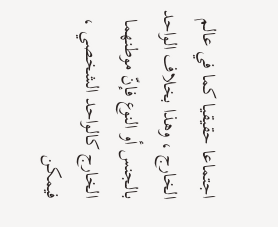اجتماعا حقيقيا كما في عالم الخارج ، وهذا بخلاف الواحد بالجنس أو النوع فإنّ موطنهما الخارج كالواحد الشخصي ، فيمكن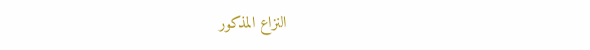النزاع المذكور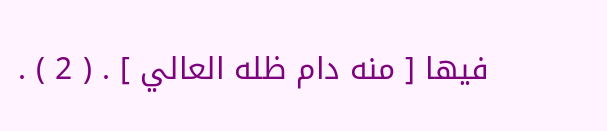فيها [ منه دام ظله العالي ] . ( 2 ) .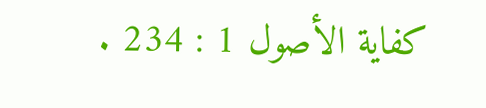كفاية الأصول 1 : 234 .